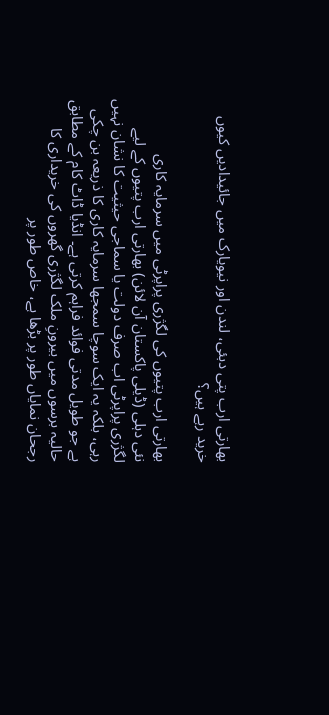بھارتی ارب پتی دبئی، لندن اور نیویارک میں جائیدادیں کیوں خرید رہے ہیں؟

بھارتی ارب پتیوں کی لگژری پراپرٹی میں سرمایہ کاری
نئی دہلی (ڈیلی پاکستان آن لائن) بھارتی ارب پتیوں کے لیے لگژری پراپرٹی اب صرف دولت یا سماجی حیثیت کا نشان نہیں رہی، بلکہ یہ ایک سوچا سمجھا سرمایہ کاری کا ذریعہ بن چکی ہے جو طویل مدتی فوائد فراہم کرتی ہے۔ انڈیا ڈاٹ کام کے مطابق حالیہ برسوں میں بیرونِ ملک لگژری گھروں کی خریداری کا رجحان نمایاں طور پر بڑھا ہے، خاص طور پر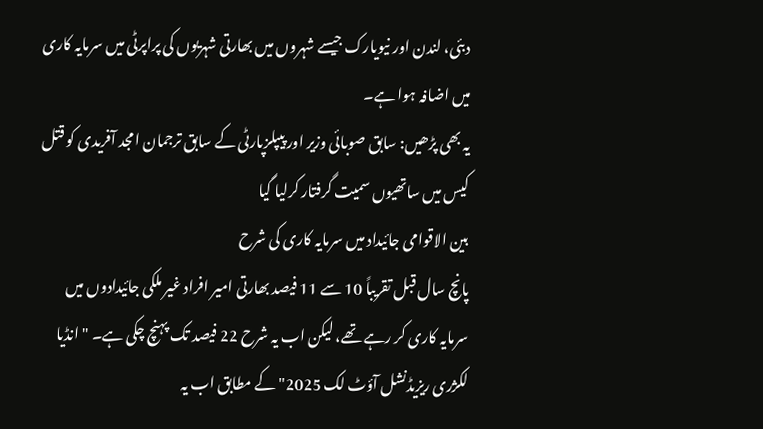دبئی، لندن اور نیویارک جیسے شہروں میں بھارتی شہریوں کی پراپرٹی میں سرمایہ کاری میں اضافہ ہوا ہے۔
یہ بھی پڑھیں: سابق صوبائی وزیر اور پیپلزپارٹی کے سابق ترجمان امجد آفریدی کو قتل کیس میں ساتھیوں سمیت گرفتار کرلیا گیا
بین الاقوامی جائیداد میں سرمایہ کاری کی شرح
پانچ سال قبل تقریباً 10 سے 11 فیصد بھارتی امیر افراد غیر ملکی جائیدادوں میں سرمایہ کاری کر رہے تھے، لیکن اب یہ شرح 22 فیصد تک پہنچ چکی ہے۔ "انڈیا لکژری ریزیڈنشل آؤٹ لک 2025" کے مطابق اب یہ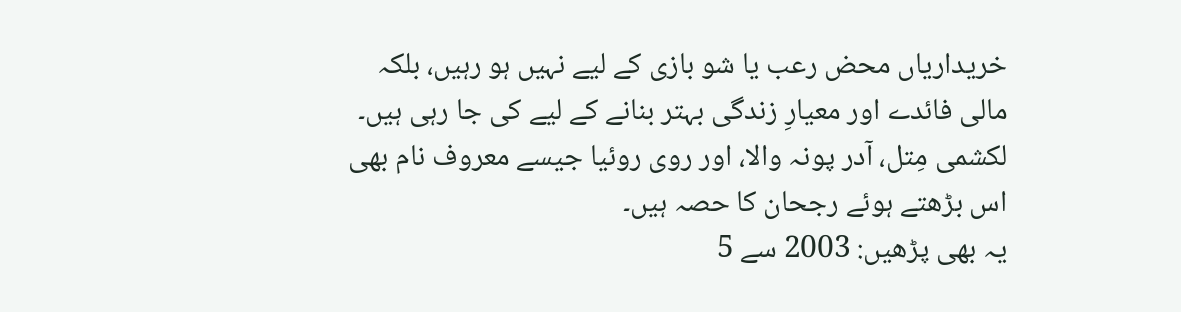خریداریاں محض رعب یا شو بازی کے لیے نہیں ہو رہیں، بلکہ مالی فائدے اور معیارِ زندگی بہتر بنانے کے لیے کی جا رہی ہیں۔ لکشمی مِتل، آدر پونہ والا، اور روی روئیا جیسے معروف نام بھی اس بڑھتے ہوئے رجحان کا حصہ ہیں۔
یہ بھی پڑھیں: 2003 سے 5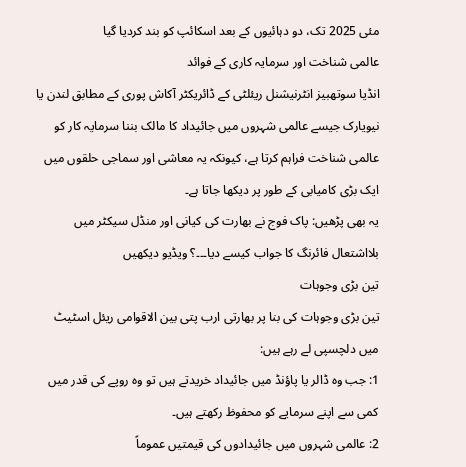مئی 2025 تک، دو دہائیوں کے بعد اسکائپ کو بند کردیا گیا
عالمی شناخت اور سرمایہ کاری کے فوائد
انڈیا سوتھبیز انٹرنیشنل ریئلٹی کے ڈائریکٹر آکاش پوری کے مطابق لندن یا نیویارک جیسے عالمی شہروں میں جائیداد کا مالک بننا سرمایہ کار کو عالمی شناخت فراہم کرتا ہے، کیونکہ یہ معاشی اور سماجی حلقوں میں ایک بڑی کامیابی کے طور پر دیکھا جاتا ہے۔
یہ بھی پڑھیں: پاک فوج نے بھارت کی کیانی اور منڈل سیکٹر میں بلااشتعال فائرنگ کا جواب کیسے دیا۔۔۔؟ ویڈیو دیکھیں
تین بڑی وجوہات
تین بڑی وجوہات کی بنا پر بھارتی ارب پتی بین الاقوامی ریئل اسٹیٹ میں دلچسپی لے رہے ہیں:
1: جب وہ ڈالر یا پاؤنڈ میں جائیداد خریدتے ہیں تو وہ روپے کی قدر میں کمی سے اپنے سرمایے کو محفوظ رکھتے ہیں۔
2: عالمی شہروں میں جائیدادوں کی قیمتیں عموماً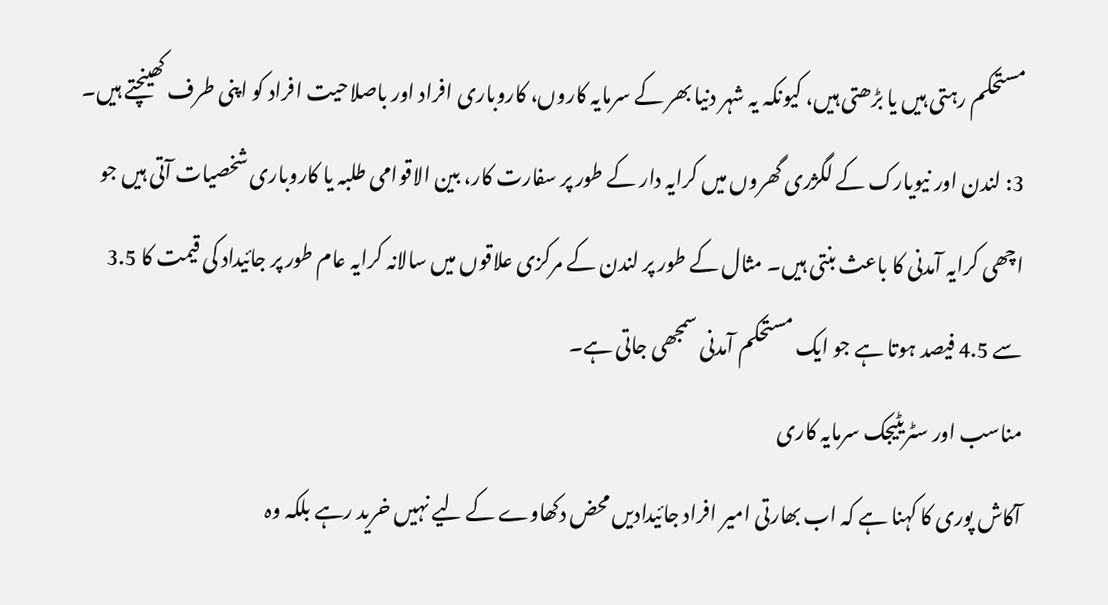مستحکم رہتی ہیں یا بڑھتی ہیں، کیونکہ یہ شہر دنیا بھر کے سرمایہ کاروں، کاروباری افراد اور باصلاحیت افراد کو اپنی طرف کھینچتے ہیں۔
3: لندن اور نیویارک کے لگژری گھروں میں کرایہ دار کے طور پر سفارت کار، بین الاقوامی طلبہ یا کاروباری شخصیات آتی ہیں جو اچھی کرایہ آمدنی کا باعث بنتی ہیں۔ مثال کے طور پر لندن کے مرکزی علاقوں میں سالانہ کرایہ عام طور پر جائیداد کی قیمت کا 3.5 سے 4.5 فیصد ہوتا ہے جو ایک مستحکم آمدنی سمجھی جاتی ہے۔
مناسب اور سٹریٹیجک سرمایہ کاری
آکاش پوری کا کہنا ہے کہ اب بھارتی امیر افراد جائیدادیں محض دکھاوے کے لیے نہیں خرید رہے بلکہ وہ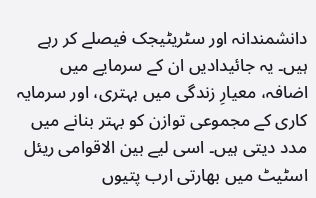دانشمندانہ اور سٹریٹیجک فیصلے کر رہے ہیں۔ یہ جائیدادیں ان کے سرمایے میں اضافہ، معیارِ زندگی میں بہتری، اور سرمایہ کاری کے مجموعی توازن کو بہتر بنانے میں مدد دیتی ہیں۔ اسی لیے بین الاقوامی ریئل اسٹیٹ میں بھارتی ارب پتیوں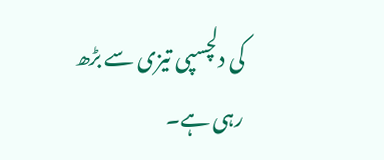کی دلچسپی تیزی سے بڑھ رہی ہے۔